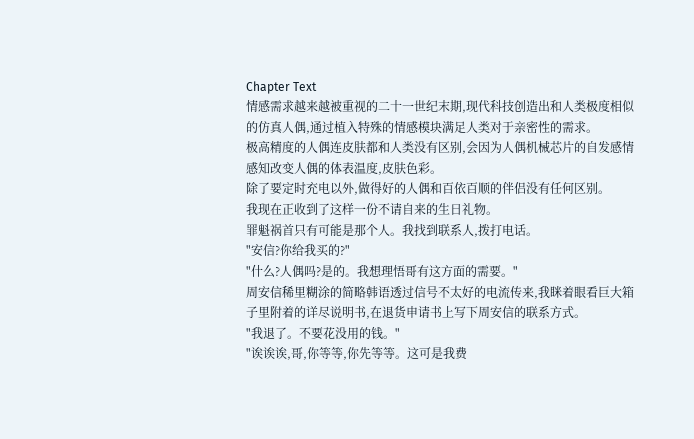Chapter Text
情感需求越来越被重视的二十一世纪末期,现代科技创造出和人类极度相似的仿真人偶,通过植入特殊的情感模块满足人类对于亲密性的需求。
极高精度的人偶连皮肤都和人类没有区别,会因为人偶机械芯片的自发感情感知改变人偶的体表温度,皮肤色彩。
除了要定时充电以外,做得好的人偶和百依百顺的伴侣没有任何区别。
我现在正收到了这样一份不请自来的生日礼物。
罪魁祸首只有可能是那个人。我找到联系人,拨打电话。
"安信?你给我买的?"
"什么?人偶吗?是的。我想理悟哥有这方面的需要。"
周安信稀里糊涂的简略韩语透过信号不太好的电流传来,我眯着眼看巨大箱子里附着的详尽说明书,在退货申请书上写下周安信的联系方式。
"我退了。不要花没用的钱。"
"诶诶诶,哥,你等等,你先等等。这可是我费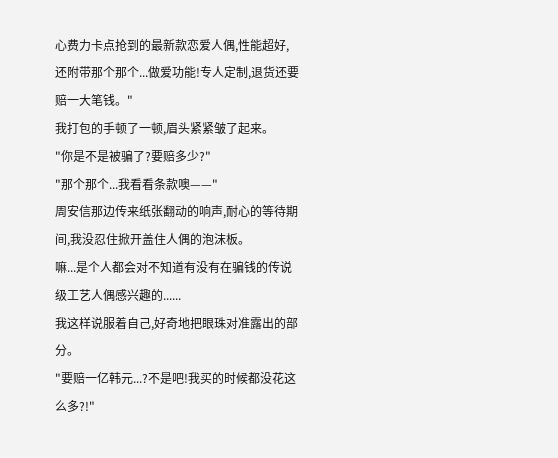心费力卡点抢到的最新款恋爱人偶,性能超好,还附带那个那个...做爱功能!专人定制,退货还要赔一大笔钱。"
我打包的手顿了一顿,眉头紧紧皱了起来。
"你是不是被骗了?要赔多少?"
"那个那个...我看看条款噢——"
周安信那边传来纸张翻动的响声,耐心的等待期间,我没忍住掀开盖住人偶的泡沫板。
嘛...是个人都会对不知道有没有在骗钱的传说级工艺人偶感兴趣的......
我这样说服着自己,好奇地把眼珠对准露出的部分。
"要赔一亿韩元...?不是吧!我买的时候都没花这么多?!"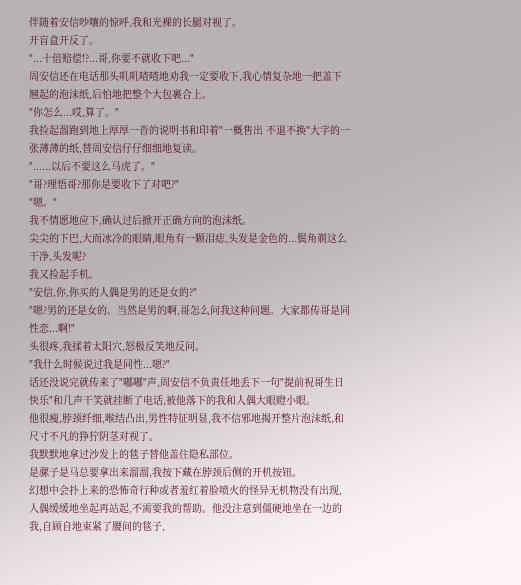伴随着安信吵嚷的惊呼,我和光裸的长腿对视了。
开盲盒开反了。
"...十倍赔偿!?...哥,你要不就收下吧..."
周安信还在电话那头叽叽喳喳地劝我一定要收下,我心情复杂地一把盖下翘起的泡沫纸,后怕地把整个大包裹合上。
"你怎么...哎,算了。"
我捡起溜跑到地上厚厚一沓的说明书和印着"一概售出 不退不换"大字的一张薄薄的纸,替周安信仔仔细细地复读。
"......以后不要这么马虎了。"
"哥?理悟哥?那你是要收下了对吧?"
"嗯。"
我不情愿地应下,确认过后掀开正确方向的泡沫纸。
尖尖的下巴,大而冰冷的眼睛,眼角有一颗泪痣,头发是金色的...鬓角剃这么干净,头发呢?
我又捡起手机。
"安信,你,你买的人偶是男的还是女的?"
"嗯?男的还是女的。当然是男的啊,哥怎么问我这种问题。大家都传哥是同性恋...啊!"
头很疼,我揉着太阳穴,怒极反笑地反问。
"我什么时候说过我是同性...嗯?"
话还没说完就传来了"嘟嘟"声,周安信不负责任地丢下一句"提前祝哥生日快乐"和几声干笑就挂断了电话,被他落下的我和人偶大眼瞪小眼。
他很瘦,脖颈纤细,喉结凸出,男性特征明显,我不信邪地揭开整片泡沫纸,和尺寸不凡的狰狞阴茎对视了。
我默默地拿过沙发上的毯子替他盖住隐私部位。
是骡子是马总要拿出来溜溜,我按下藏在脖颈后侧的开机按钮。
幻想中会扑上来的恐怖奇行种或者羞红着脸喷火的怪异无机物没有出现,人偶缓缓地坐起再站起,不需要我的帮助。他没注意到僵硬地坐在一边的我,自顾自地束紧了腰间的毯子,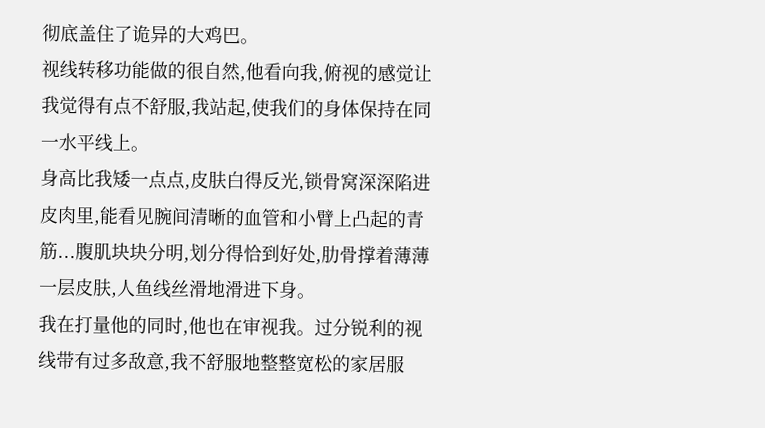彻底盖住了诡异的大鸡巴。
视线转移功能做的很自然,他看向我,俯视的感觉让我觉得有点不舒服,我站起,使我们的身体保持在同一水平线上。
身高比我矮一点点,皮肤白得反光,锁骨窝深深陷进皮肉里,能看见腕间清晰的血管和小臂上凸起的青筋...腹肌块块分明,划分得恰到好处,肋骨撑着薄薄一层皮肤,人鱼线丝滑地滑进下身。
我在打量他的同时,他也在审视我。过分锐利的视线带有过多敌意,我不舒服地整整宽松的家居服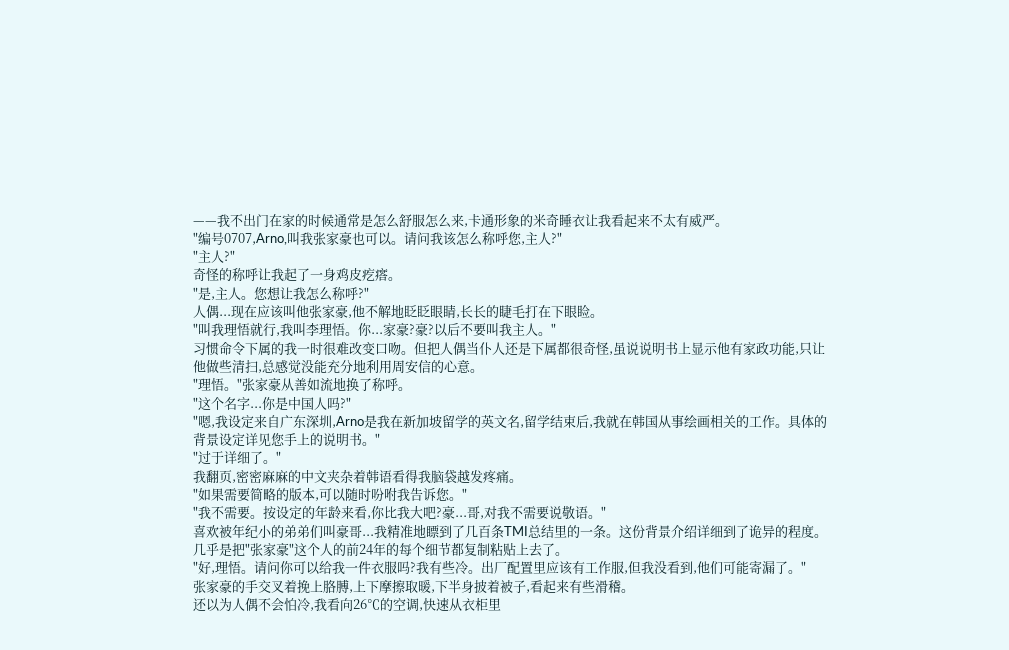——我不出门在家的时候通常是怎么舒服怎么来,卡通形象的米奇睡衣让我看起来不太有威严。
"编号0707,Arno,叫我张家豪也可以。请问我该怎么称呼您,主人?"
"主人?"
奇怪的称呼让我起了一身鸡皮疙瘩。
"是,主人。您想让我怎么称呼?"
人偶...现在应该叫他张家豪,他不解地眨眨眼睛,长长的睫毛打在下眼睑。
"叫我理悟就行,我叫李理悟。你...家豪?豪?以后不要叫我主人。"
习惯命令下属的我一时很难改变口吻。但把人偶当仆人还是下属都很奇怪,虽说说明书上显示他有家政功能,只让他做些清扫,总感觉没能充分地利用周安信的心意。
"理悟。"张家豪从善如流地换了称呼。
"这个名字...你是中国人吗?"
"嗯,我设定来自广东深圳,Arno是我在新加坡留学的英文名,留学结束后,我就在韩国从事绘画相关的工作。具体的背景设定详见您手上的说明书。"
"过于详细了。"
我翻页,密密麻麻的中文夹杂着韩语看得我脑袋越发疼痛。
"如果需要简略的版本,可以随时吩咐我告诉您。"
"我不需要。按设定的年龄来看,你比我大吧?豪...哥,对我不需要说敬语。"
喜欢被年纪小的弟弟们叫豪哥...我精准地瞟到了几百条TMI总结里的一条。这份背景介绍详细到了诡异的程度。几乎是把"张家豪"这个人的前24年的每个细节都复制粘贴上去了。
"好,理悟。请问你可以给我一件衣服吗?我有些冷。出厂配置里应该有工作服,但我没看到,他们可能寄漏了。"
张家豪的手交叉着挽上胳膊,上下摩擦取暖,下半身披着被子,看起来有些滑稽。
还以为人偶不会怕冷,我看向26℃的空调,快速从衣柜里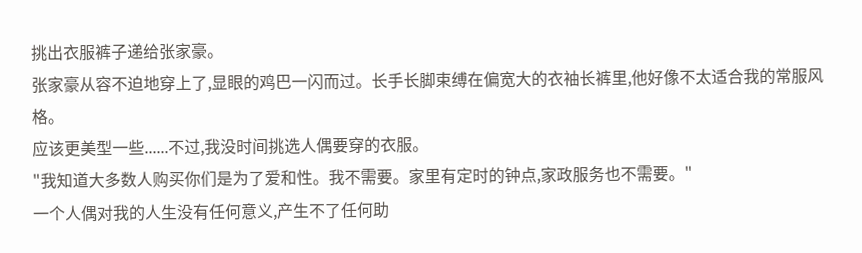挑出衣服裤子递给张家豪。
张家豪从容不迫地穿上了,显眼的鸡巴一闪而过。长手长脚束缚在偏宽大的衣袖长裤里,他好像不太适合我的常服风格。
应该更美型一些......不过,我没时间挑选人偶要穿的衣服。
"我知道大多数人购买你们是为了爱和性。我不需要。家里有定时的钟点,家政服务也不需要。"
一个人偶对我的人生没有任何意义,产生不了任何助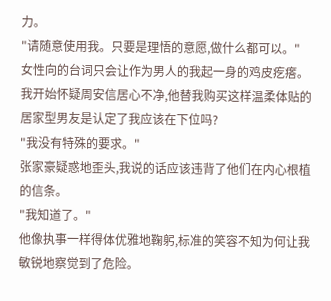力。
"请随意使用我。只要是理悟的意愿,做什么都可以。"
女性向的台词只会让作为男人的我起一身的鸡皮疙瘩。我开始怀疑周安信居心不净,他替我购买这样温柔体贴的居家型男友是认定了我应该在下位吗?
"我没有特殊的要求。"
张家豪疑惑地歪头,我说的话应该违背了他们在内心根植的信条。
"我知道了。"
他像执事一样得体优雅地鞠躬,标准的笑容不知为何让我敏锐地察觉到了危险。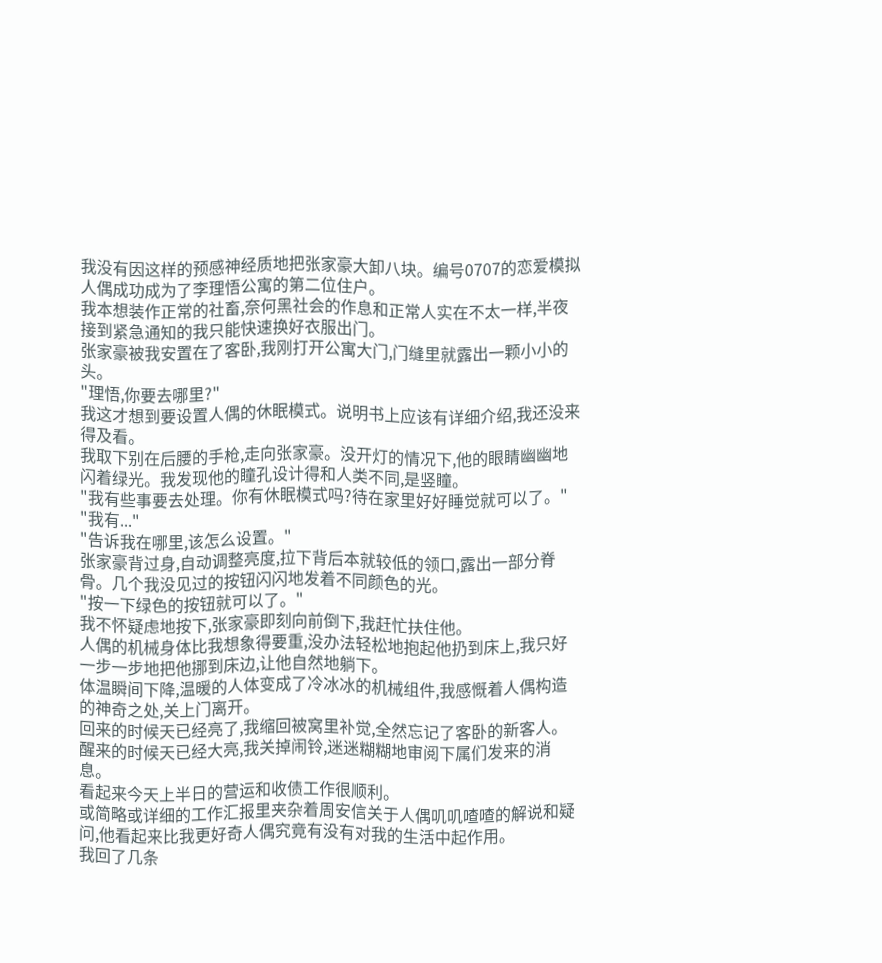我没有因这样的预感神经质地把张家豪大卸八块。编号0707的恋爱模拟人偶成功成为了李理悟公寓的第二位住户。
我本想装作正常的社畜,奈何黑社会的作息和正常人实在不太一样,半夜接到紧急通知的我只能快速换好衣服出门。
张家豪被我安置在了客卧,我刚打开公寓大门,门缝里就露出一颗小小的头。
"理悟,你要去哪里?"
我这才想到要设置人偶的休眠模式。说明书上应该有详细介绍,我还没来得及看。
我取下别在后腰的手枪,走向张家豪。没开灯的情况下,他的眼睛幽幽地闪着绿光。我发现他的瞳孔设计得和人类不同,是竖瞳。
"我有些事要去处理。你有休眠模式吗?待在家里好好睡觉就可以了。"
"我有..."
"告诉我在哪里,该怎么设置。"
张家豪背过身,自动调整亮度,拉下背后本就较低的领口,露出一部分脊骨。几个我没见过的按钮闪闪地发着不同颜色的光。
"按一下绿色的按钮就可以了。"
我不怀疑虑地按下,张家豪即刻向前倒下,我赶忙扶住他。
人偶的机械身体比我想象得要重,没办法轻松地抱起他扔到床上,我只好一步一步地把他挪到床边,让他自然地躺下。
体温瞬间下降,温暖的人体变成了冷冰冰的机械组件,我感慨着人偶构造的神奇之处,关上门离开。
回来的时候天已经亮了,我缩回被窝里补觉,全然忘记了客卧的新客人。
醒来的时候天已经大亮,我关掉闹铃,迷迷糊糊地审阅下属们发来的消息。
看起来今天上半日的营运和收债工作很顺利。
或简略或详细的工作汇报里夹杂着周安信关于人偶叽叽喳喳的解说和疑问,他看起来比我更好奇人偶究竟有没有对我的生活中起作用。
我回了几条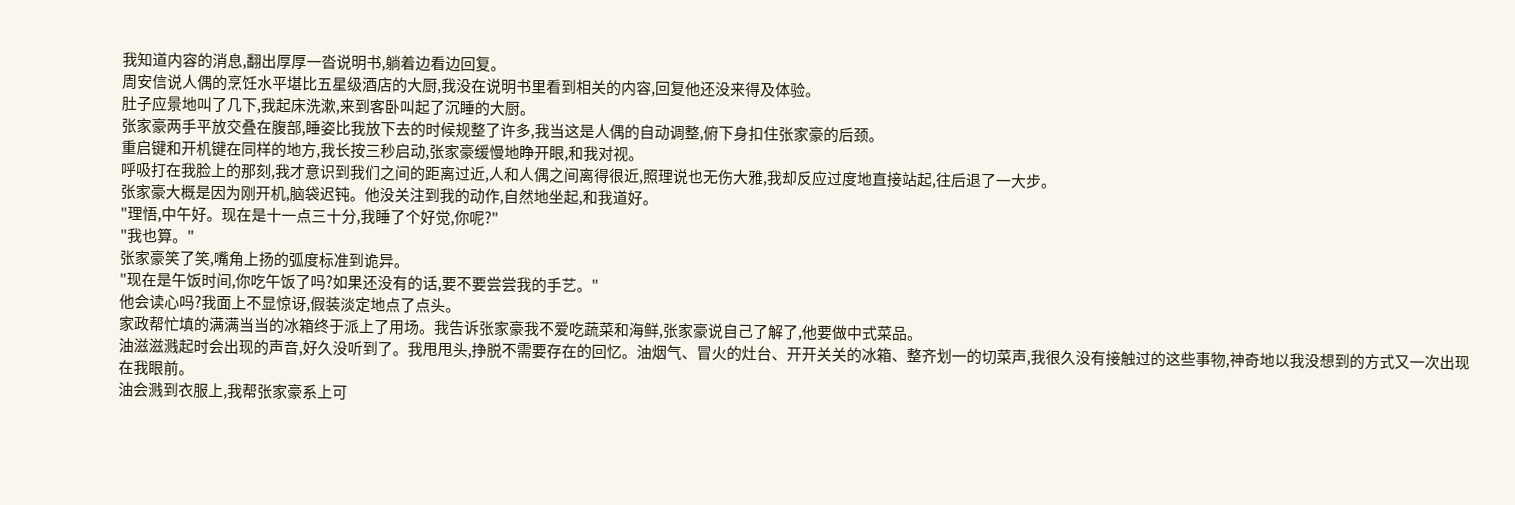我知道内容的消息,翻出厚厚一沓说明书,躺着边看边回复。
周安信说人偶的烹饪水平堪比五星级酒店的大厨,我没在说明书里看到相关的内容,回复他还没来得及体验。
肚子应景地叫了几下,我起床洗漱,来到客卧叫起了沉睡的大厨。
张家豪两手平放交叠在腹部,睡姿比我放下去的时候规整了许多,我当这是人偶的自动调整,俯下身扣住张家豪的后颈。
重启键和开机键在同样的地方,我长按三秒启动,张家豪缓慢地睁开眼,和我对视。
呼吸打在我脸上的那刻,我才意识到我们之间的距离过近,人和人偶之间离得很近,照理说也无伤大雅,我却反应过度地直接站起,往后退了一大步。
张家豪大概是因为刚开机,脑袋迟钝。他没关注到我的动作,自然地坐起,和我道好。
"理悟,中午好。现在是十一点三十分,我睡了个好觉,你呢?"
"我也算。"
张家豪笑了笑,嘴角上扬的弧度标准到诡异。
"现在是午饭时间,你吃午饭了吗?如果还没有的话,要不要尝尝我的手艺。"
他会读心吗?我面上不显惊讶,假装淡定地点了点头。
家政帮忙填的满满当当的冰箱终于派上了用场。我告诉张家豪我不爱吃蔬菜和海鲜,张家豪说自己了解了,他要做中式菜品。
油滋滋溅起时会出现的声音,好久没听到了。我甩甩头,挣脱不需要存在的回忆。油烟气、冒火的灶台、开开关关的冰箱、整齐划一的切菜声,我很久没有接触过的这些事物,神奇地以我没想到的方式又一次出现在我眼前。
油会溅到衣服上,我帮张家豪系上可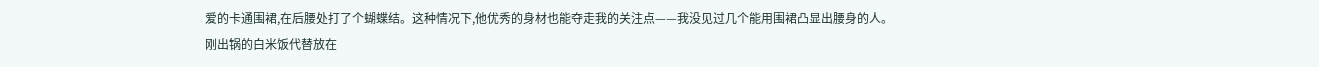爱的卡通围裙,在后腰处打了个蝴蝶结。这种情况下,他优秀的身材也能夺走我的关注点——我没见过几个能用围裙凸显出腰身的人。
刚出锅的白米饭代替放在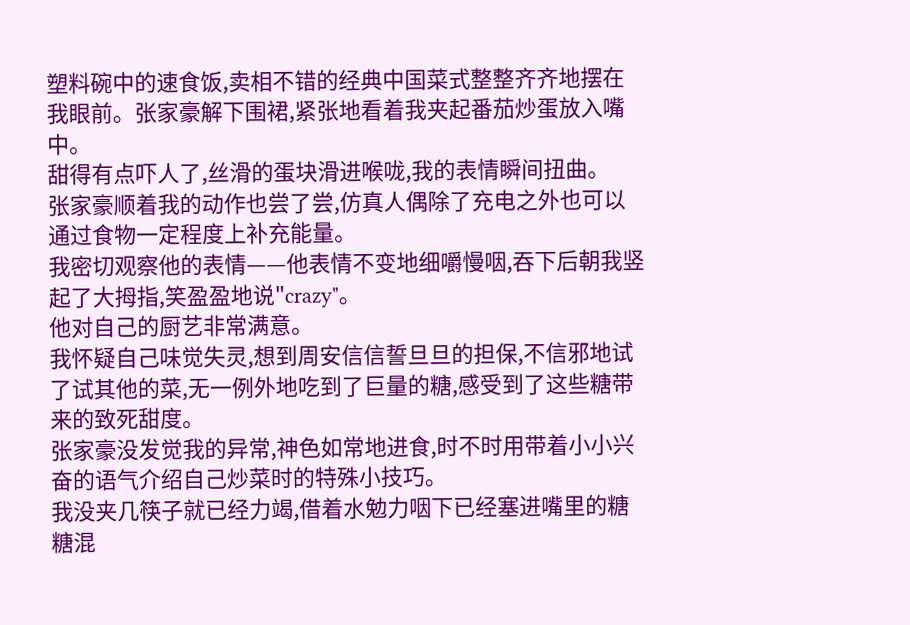塑料碗中的速食饭,卖相不错的经典中国菜式整整齐齐地摆在我眼前。张家豪解下围裙,紧张地看着我夹起番茄炒蛋放入嘴中。
甜得有点吓人了,丝滑的蛋块滑进喉咙,我的表情瞬间扭曲。
张家豪顺着我的动作也尝了尝,仿真人偶除了充电之外也可以通过食物一定程度上补充能量。
我密切观察他的表情——他表情不变地细嚼慢咽,吞下后朝我竖起了大拇指,笑盈盈地说"crazy"。
他对自己的厨艺非常满意。
我怀疑自己味觉失灵,想到周安信信誓旦旦的担保,不信邪地试了试其他的菜,无一例外地吃到了巨量的糖,感受到了这些糖带来的致死甜度。
张家豪没发觉我的异常,神色如常地进食,时不时用带着小小兴奋的语气介绍自己炒菜时的特殊小技巧。
我没夹几筷子就已经力竭,借着水勉力咽下已经塞进嘴里的糖糖混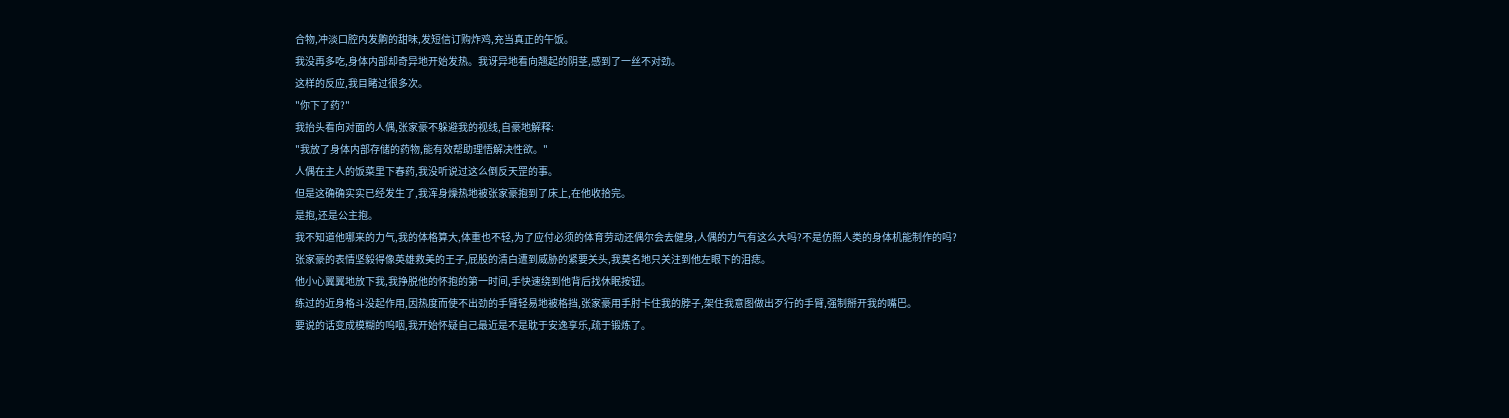合物,冲淡口腔内发齁的甜味,发短信订购炸鸡,充当真正的午饭。
我没再多吃,身体内部却奇异地开始发热。我讶异地看向翘起的阴茎,感到了一丝不对劲。
这样的反应,我目睹过很多次。
"你下了药?"
我抬头看向对面的人偶,张家豪不躲避我的视线,自豪地解释:
"我放了身体内部存储的药物,能有效帮助理悟解决性欲。"
人偶在主人的饭菜里下春药,我没听说过这么倒反天罡的事。
但是这确确实实已经发生了,我浑身燥热地被张家豪抱到了床上,在他收拾完。
是抱,还是公主抱。
我不知道他哪来的力气,我的体格算大,体重也不轻,为了应付必须的体育劳动还偶尔会去健身,人偶的力气有这么大吗?不是仿照人类的身体机能制作的吗?
张家豪的表情坚毅得像英雄救美的王子,屁股的清白遭到威胁的紧要关头,我莫名地只关注到他左眼下的泪痣。
他小心翼翼地放下我,我挣脱他的怀抱的第一时间,手快速绕到他背后找休眠按钮。
练过的近身格斗没起作用,因热度而使不出劲的手臂轻易地被格挡,张家豪用手肘卡住我的脖子,架住我意图做出歹行的手臂,强制掰开我的嘴巴。
要说的话变成模糊的呜咽,我开始怀疑自己最近是不是耽于安逸享乐,疏于锻炼了。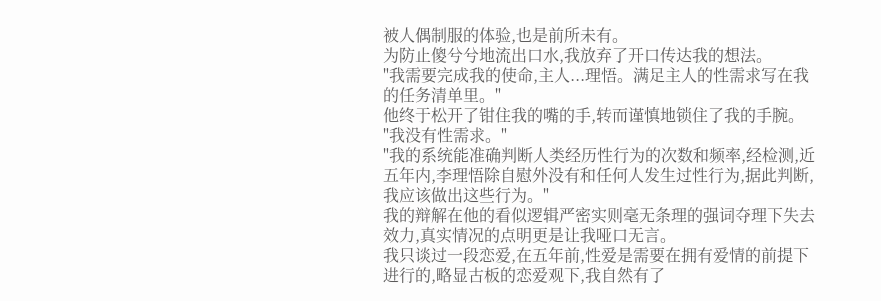被人偶制服的体验,也是前所未有。
为防止傻兮兮地流出口水,我放弃了开口传达我的想法。
"我需要完成我的使命,主人...理悟。满足主人的性需求写在我的任务清单里。"
他终于松开了钳住我的嘴的手,转而谨慎地锁住了我的手腕。
"我没有性需求。"
"我的系统能准确判断人类经历性行为的次数和频率,经检测,近五年内,李理悟除自慰外没有和任何人发生过性行为,据此判断,我应该做出这些行为。"
我的辩解在他的看似逻辑严密实则毫无条理的强词夺理下失去效力,真实情况的点明更是让我哑口无言。
我只谈过一段恋爱,在五年前,性爱是需要在拥有爱情的前提下进行的,略显古板的恋爱观下,我自然有了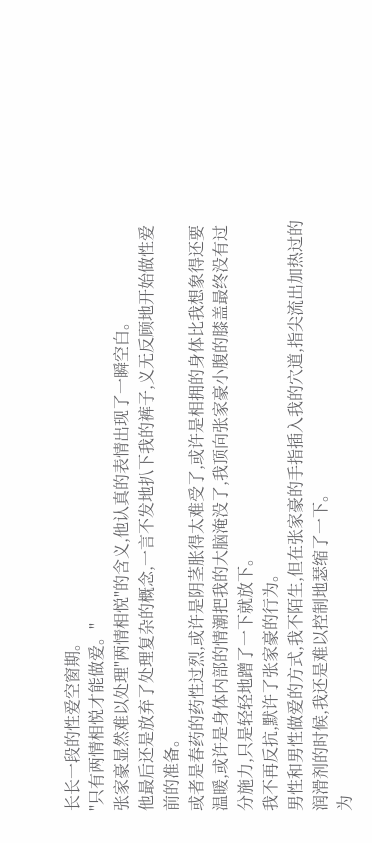长长一段的性爱空窗期。
"只有两情相悦才能做爱。"
张家豪显然难以处理"两情相悦"的含义,他认真的表情出现了一瞬空白。
他最后还是放弃了处理复杂的概念,一言不发地扒下我的裤子,义无反顾地开始做性爱前的准备。
或者是春药的药性过烈,或许是阴茎胀得太难受了,或许是相拥的身体比我想象得还要温暖,或许是身体内部的情潮把我的大脑淹没了,我顶向张家豪小腹的膝盖最终没有过分施力,只是轻轻地蹭了一下就放下。
我不再反抗,默许了张家豪的行为。
男性和男性做爱的方式,我不陌生,但在张家豪的手指插入我的穴道,指尖流出加热过的润滑剂的时候,我还是难以控制地瑟缩了一下。
为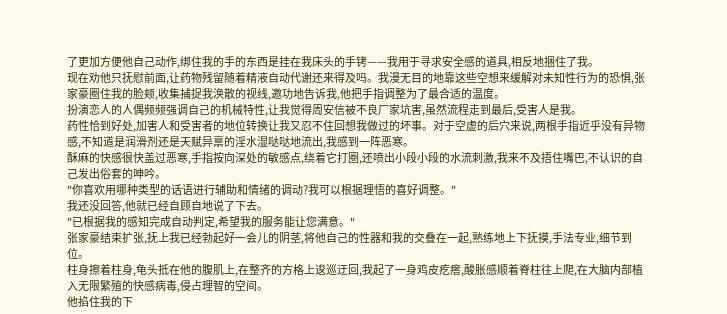了更加方便他自己动作,绑住我的手的东西是挂在我床头的手铐——我用于寻求安全感的道具,相反地捆住了我。
现在劝他只抚慰前面,让药物残留随着精液自动代谢还来得及吗。我漫无目的地靠这些空想来缓解对未知性行为的恐惧,张家豪圈住我的脸颊,收集捕捉我涣散的视线,邀功地告诉我,他把手指调整为了最合适的温度。
扮演恋人的人偶频频强调自己的机械特性,让我觉得周安信被不良厂家坑害,虽然流程走到最后,受害人是我。
药性恰到好处,加害人和受害者的地位转换让我又忍不住回想我做过的坏事。对于空虚的后穴来说,两根手指近乎没有异物感,不知道是润滑剂还是天赋异禀的淫水湿哒哒地流出,我感到一阵恶寒。
酥麻的快感很快盖过恶寒,手指按向深处的敏感点,绕着它打圈,还喷出小段小段的水流刺激,我来不及捂住嘴巴,不认识的自己发出俗套的呻吟。
"你喜欢用哪种类型的话语进行辅助和情绪的调动?我可以根据理悟的喜好调整。"
我还没回答,他就已经自顾自地说了下去。
"已根据我的感知完成自动判定,希望我的服务能让您满意。"
张家豪结束扩张,抚上我已经勃起好一会儿的阴茎,将他自己的性器和我的交叠在一起,熟练地上下抚摸,手法专业,细节到位。
柱身擦着柱身,龟头抵在他的腹肌上,在整齐的方格上逡巡迂回,我起了一身鸡皮疙瘩,酸胀感顺着脊柱往上爬,在大脑内部植入无限繁殖的快感病毒,侵占理智的空间。
他掐住我的下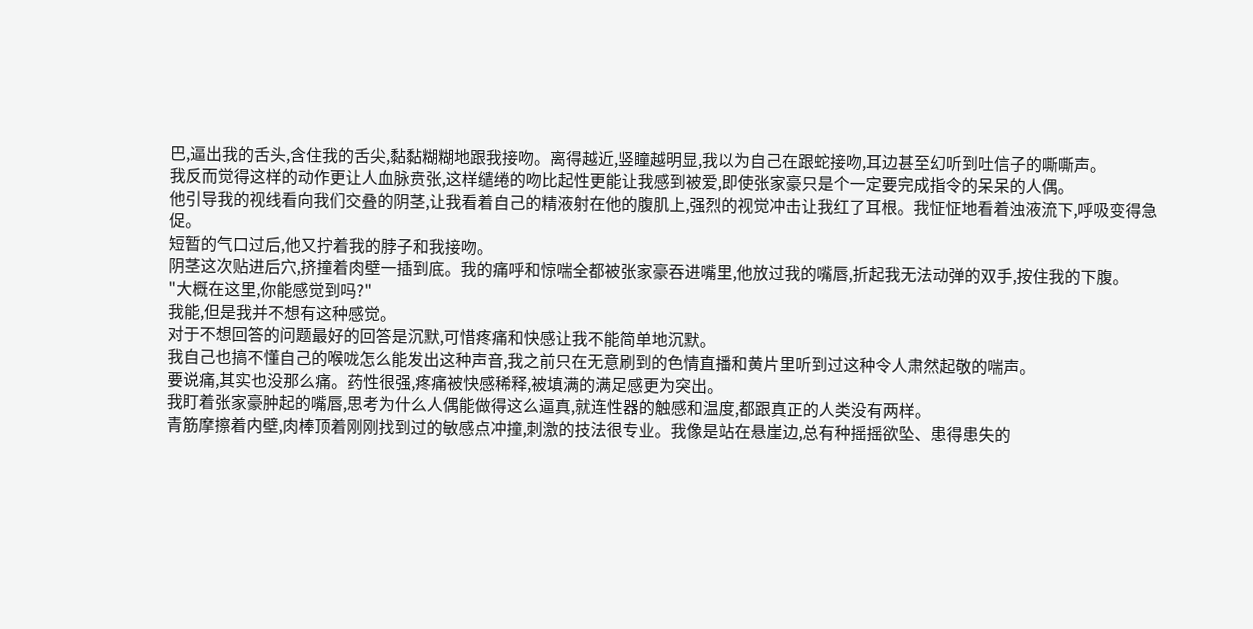巴,逼出我的舌头,含住我的舌尖,黏黏糊糊地跟我接吻。离得越近,竖瞳越明显,我以为自己在跟蛇接吻,耳边甚至幻听到吐信子的嘶嘶声。
我反而觉得这样的动作更让人血脉贲张,这样缱绻的吻比起性更能让我感到被爱,即使张家豪只是个一定要完成指令的呆呆的人偶。
他引导我的视线看向我们交叠的阴茎,让我看着自己的精液射在他的腹肌上,强烈的视觉冲击让我红了耳根。我怔怔地看着浊液流下,呼吸变得急促。
短暂的气口过后,他又拧着我的脖子和我接吻。
阴茎这次贴进后穴,挤撞着肉壁一插到底。我的痛呼和惊喘全都被张家豪吞进嘴里,他放过我的嘴唇,折起我无法动弹的双手,按住我的下腹。
"大概在这里,你能感觉到吗?"
我能,但是我并不想有这种感觉。
对于不想回答的问题最好的回答是沉默,可惜疼痛和快感让我不能简单地沉默。
我自己也搞不懂自己的喉咙怎么能发出这种声音,我之前只在无意刷到的色情直播和黄片里听到过这种令人肃然起敬的喘声。
要说痛,其实也没那么痛。药性很强,疼痛被快感稀释,被填满的满足感更为突出。
我盯着张家豪肿起的嘴唇,思考为什么人偶能做得这么逼真,就连性器的触感和温度,都跟真正的人类没有两样。
青筋摩擦着内壁,肉棒顶着刚刚找到过的敏感点冲撞,刺激的技法很专业。我像是站在悬崖边,总有种摇摇欲坠、患得患失的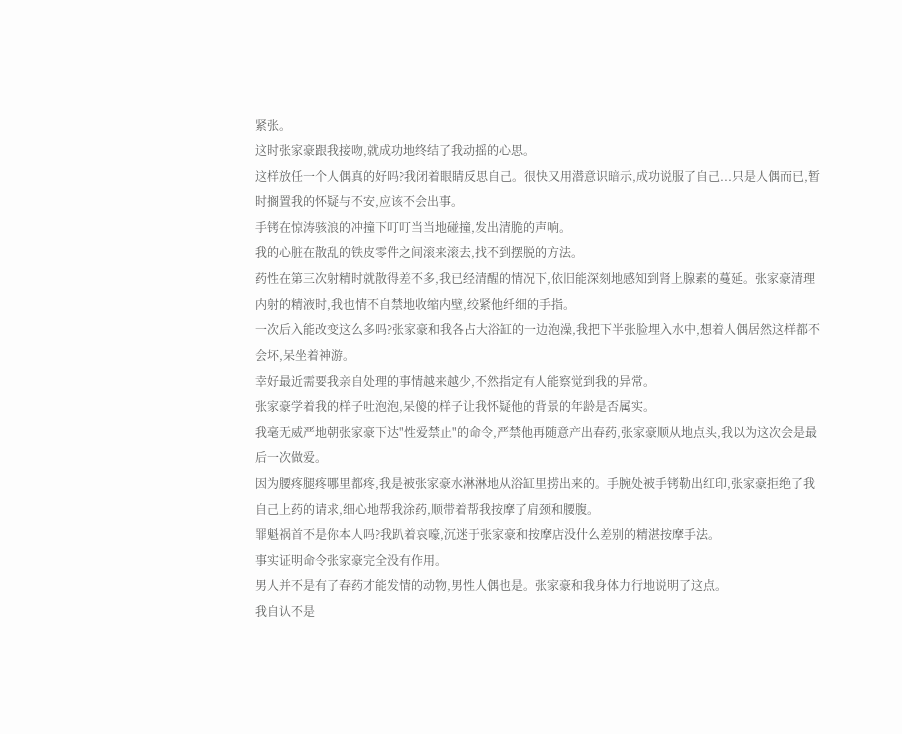紧张。
这时张家豪跟我接吻,就成功地终结了我动摇的心思。
这样放任一个人偶真的好吗?我闭着眼睛反思自己。很快又用潜意识暗示,成功说服了自己...只是人偶而已,暂时搁置我的怀疑与不安,应该不会出事。
手铐在惊涛骇浪的冲撞下叮叮当当地碰撞,发出清脆的声响。
我的心脏在散乱的铁皮零件之间滚来滚去,找不到摆脱的方法。
药性在第三次射精时就散得差不多,我已经清醒的情况下,依旧能深刻地感知到肾上腺素的蔓延。张家豪清理内射的精液时,我也情不自禁地收缩内壁,绞紧他纤细的手指。
一次后入能改变这么多吗?张家豪和我各占大浴缸的一边泡澡,我把下半张脸埋入水中,想着人偶居然这样都不会坏,呆坐着神游。
幸好最近需要我亲自处理的事情越来越少,不然指定有人能察觉到我的异常。
张家豪学着我的样子吐泡泡,呆傻的样子让我怀疑他的背景的年龄是否属实。
我毫无威严地朝张家豪下达"性爱禁止"的命令,严禁他再随意产出春药,张家豪顺从地点头,我以为这次会是最后一次做爱。
因为腰疼腿疼哪里都疼,我是被张家豪水淋淋地从浴缸里捞出来的。手腕处被手铐勒出红印,张家豪拒绝了我自己上药的请求,细心地帮我涂药,顺带着帮我按摩了肩颈和腰腹。
罪魁祸首不是你本人吗?我趴着哀嚎,沉迷于张家豪和按摩店没什么差别的精湛按摩手法。
事实证明命令张家豪完全没有作用。
男人并不是有了春药才能发情的动物,男性人偶也是。张家豪和我身体力行地说明了这点。
我自认不是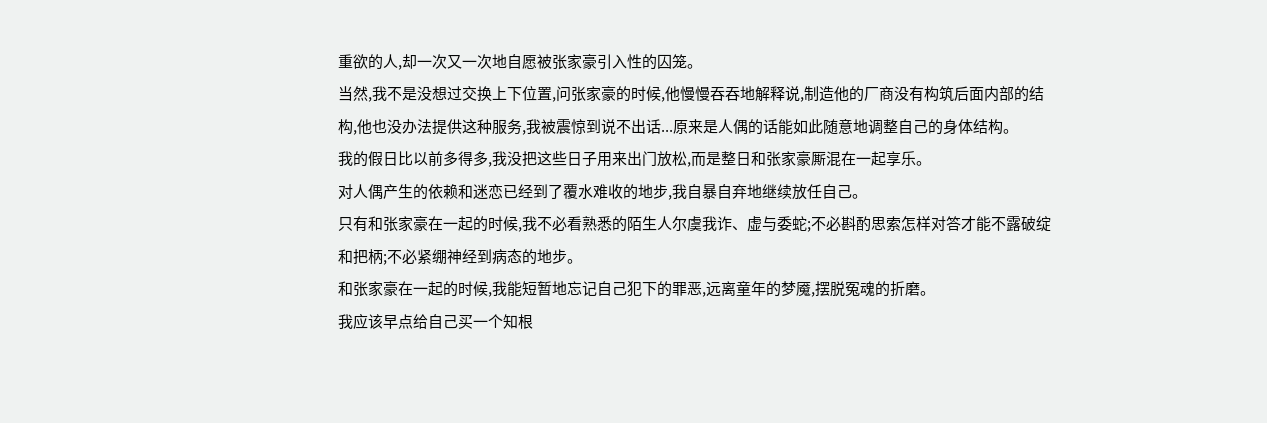重欲的人,却一次又一次地自愿被张家豪引入性的囚笼。
当然,我不是没想过交换上下位置,问张家豪的时候,他慢慢吞吞地解释说,制造他的厂商没有构筑后面内部的结构,他也没办法提供这种服务,我被震惊到说不出话...原来是人偶的话能如此随意地调整自己的身体结构。
我的假日比以前多得多,我没把这些日子用来出门放松,而是整日和张家豪厮混在一起享乐。
对人偶产生的依赖和迷恋已经到了覆水难收的地步,我自暴自弃地继续放任自己。
只有和张家豪在一起的时候,我不必看熟悉的陌生人尔虞我诈、虚与委蛇;不必斟酌思索怎样对答才能不露破绽和把柄;不必紧绷神经到病态的地步。
和张家豪在一起的时候,我能短暂地忘记自己犯下的罪恶,远离童年的梦魇,摆脱冤魂的折磨。
我应该早点给自己买一个知根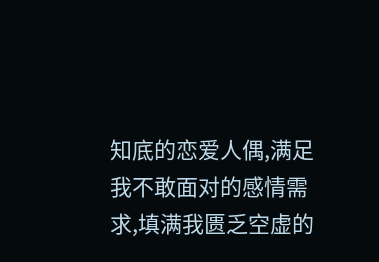知底的恋爱人偶,满足我不敢面对的感情需求,填满我匮乏空虚的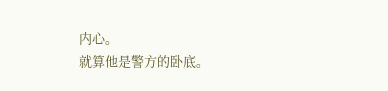内心。
就算他是警方的卧底。